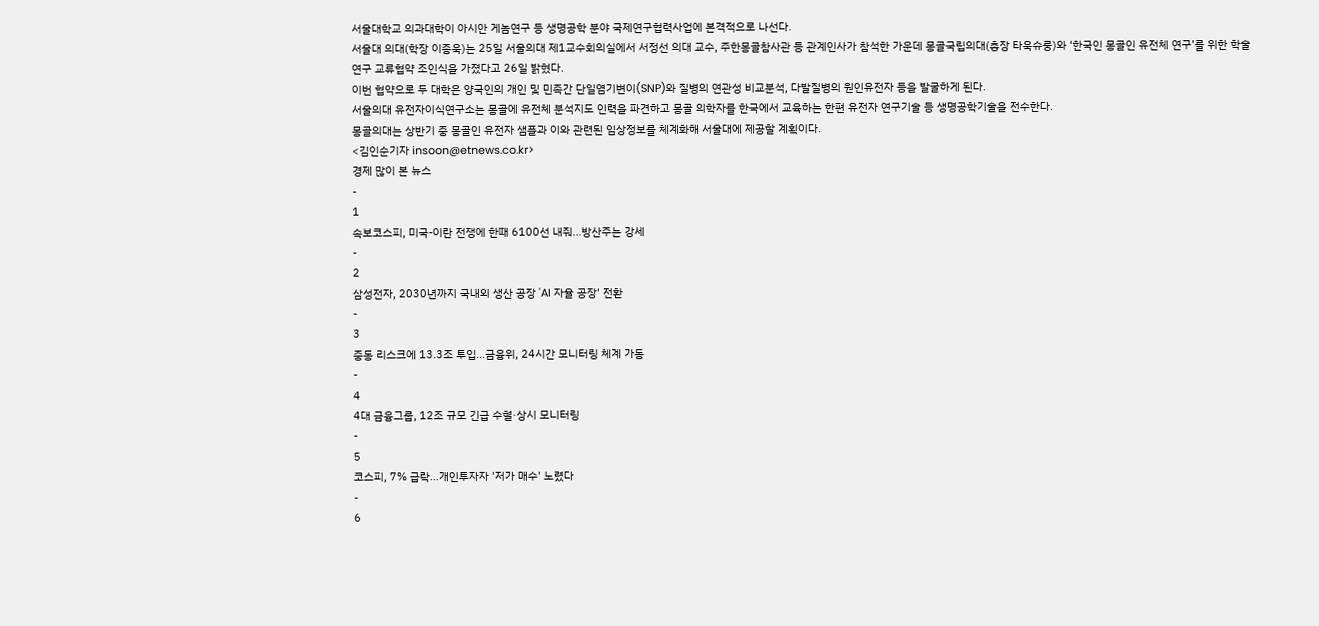서울대학교 의과대학이 아시안 게놈연구 등 생명공학 분야 국제연구협력사업에 본격적으로 나선다.
서울대 의대(학장 이종욱)는 25일 서울의대 제1교수회의실에서 서정선 의대 교수, 주한몽골참사관 등 관계인사가 참석한 가운데 몽골국립의대(총장 타욱슈룽)와 ‘한국인 몽골인 유전체 연구’를 위한 학술연구 교류협약 조인식을 가졌다고 26일 밝혔다.
이번 협약으로 두 대학은 양국인의 개인 및 민족간 단일염기변이(SNP)와 질병의 연관성 비교분석, 다발질병의 원인유전자 등을 발굴하게 된다.
서울의대 유전자이식연구소는 몽골에 유전체 분석지도 인력을 파견하고 몽골 의학자를 한국에서 교육하는 한편 유전자 연구기술 등 생명공학기술을 전수한다.
몽골의대는 상반기 중 몽골인 유전자 샘플과 이와 관련된 임상정보를 체계화해 서울대에 제공할 계획이다.
<김인순기자 insoon@etnews.co.kr>
경제 많이 본 뉴스
-
1
속보코스피, 미국-이란 전쟁에 한때 6100선 내줘…방산주는 강세
-
2
삼성전자, 2030년까지 국내외 생산 공장 'AI 자율 공장' 전환
-
3
중동 리스크에 13.3조 투입…금융위, 24시간 모니터링 체계 가동
-
4
4대 금융그룹, 12조 규모 긴급 수혈·상시 모니터링
-
5
코스피, 7% 급락…개인투자자 '저가 매수' 노렸다
-
6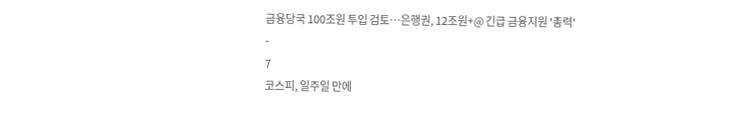금융당국 100조원 투입 검토…은행권, 12조원+@ 긴급 금융지원 '총력'
-
7
코스피, 일주일 만에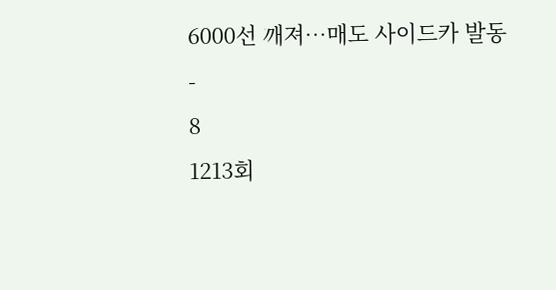6000선 깨져…매도 사이드카 발동
-
8
1213회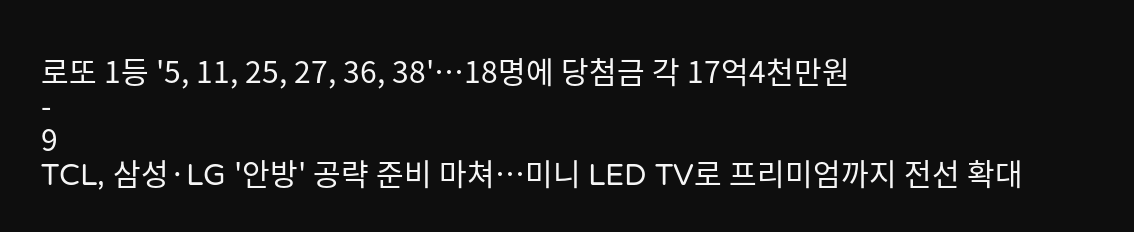로또 1등 '5, 11, 25, 27, 36, 38'…18명에 당첨금 각 17억4천만원
-
9
TCL, 삼성·LG '안방' 공략 준비 마쳐…미니 LED TV로 프리미엄까지 전선 확대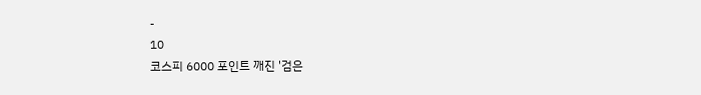-
10
코스피 6000 포인트 깨진 '검은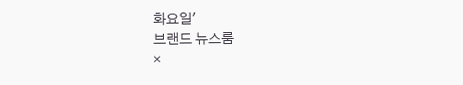화요일'
브랜드 뉴스룸
×